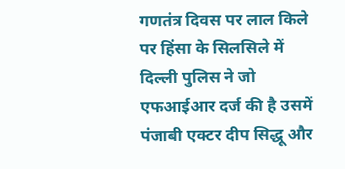गणतंत्र दिवस पर लाल किले पर हिंसा के सिलसिले में दिल्ली पुलिस ने जो एफआईआर दर्ज की है उसमें पंजाबी एक्टर दीप सिद्धू और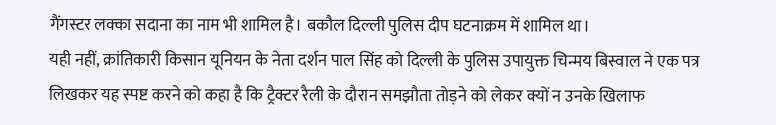गैंगस्टर लक्का सदाना का नाम भी शामिल है। बकौल दिल्ली पुलिस दीप घटनाक्रम में शामिल था।
यही नहीं, क्रांतिकारी किसान यूनियन के नेता दर्शन पाल सिंह को दिल्ली के पुलिस उपायुक्त चिन्मय बिस्वाल ने एक पत्र लिखकर यह स्पष्ट करने को कहा है कि ट्रैक्टर रैली के दौरान समझौता तोड़ने को लेकर क्यों न उनके खिलाफ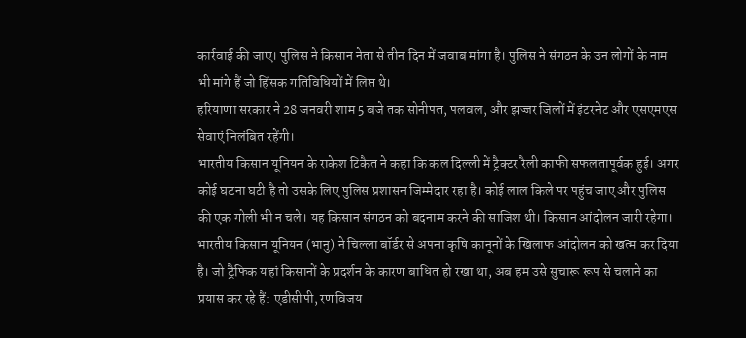कार्रवाई की जाए। पुलिस ने किसान नेता से तीन दिन में जवाब मांगा है। पुलिस ने संगठन के उन लोगों के नाम भी मांगे हैं जो हिंसक गतिविधियों में लिप्त थे।
हरियाणा सरकार ने 28 जनवरी शाम 5 बजे तक सोनीपत, पलवल, और झज्जर जिलों में इंटरनेट और एसएमएस सेवाएं निलंबित रहेंगी।
भारतीय किसान यूनियन के राकेश टिकैत ने कहा कि कल दिल्ली में ट्रैक्टर रैली काफी सफलतापूर्वक हुई। अगर कोई घटना घटी है तो उसके लिए पुलिस प्रशासन जिम्मेदार रहा है। कोई लाल किले पर पहुंच जाए और पुलिस की एक गोली भी न चले। यह किसान संगठन को बदनाम करने की साजिश थी। किसान आंदोलन जारी रहेगा।
भारतीय किसान यूनियन (भानु) ने चिल्ला बॉर्डर से अपना कृषि कानूनों के खिलाफ आंदोलन को खत्म कर दिया है। जो ट्रैफिक यहां किसानों के प्रदर्शन के कारण बाधित हो रखा था, अब हम उसे सुचारू रूप से चलाने का प्रयास कर रहे हैं: एडीसीपी, रणविजय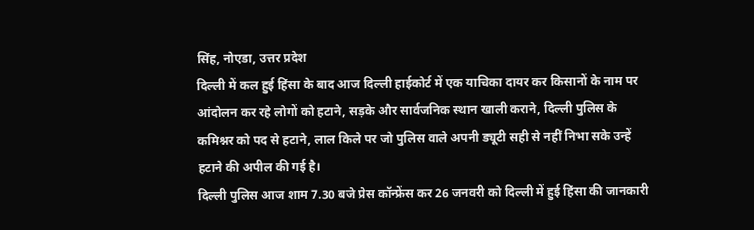सिंह, नोएडा, उत्तर प्रदेश
दिल्ली में कल हुई हिंसा के बाद आज दिल्ली हाईकोर्ट में एक याचिका दायर कर किसानों के नाम पर आंदोलन कर रहे लोगों को हटाने, सड़के और सार्वजनिक स्थान खाली कराने, दिल्ली पुलिस के कमिश्नर को पद से हटाने, लाल किले पर जो पुलिस वाले अपनी ड्यूटी सही से नहीं निभा सके उन्हें हटाने की अपील की गई है।
दिल्ली पुलिस आज शाम 7.30 बजे प्रेस कॉन्फ्रेंस कर 26 जनवरी को दिल्ली में हुई हिंसा की जानकारी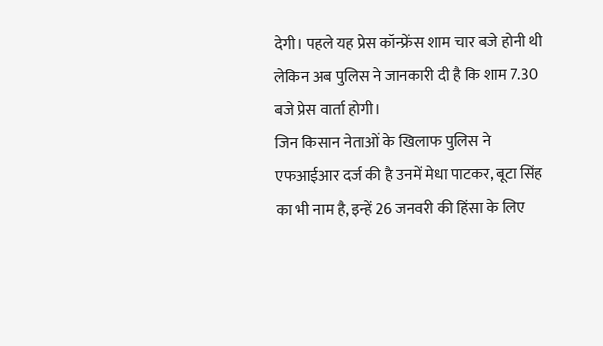देगी। पहले यह प्रेस कॉन्फ्रेंस शाम चार बजे होनी थी लेकिन अब पुलिस ने जानकारी दी है कि शाम 7.30 बजे प्रेस वार्ता होगी।
जिन किसान नेताओं के खिलाफ पुलिस ने एफआईआर दर्ज की है उनमें मेधा पाटकर, बूटा सिंह का भी नाम है, इन्हें 26 जनवरी की हिंसा के लिए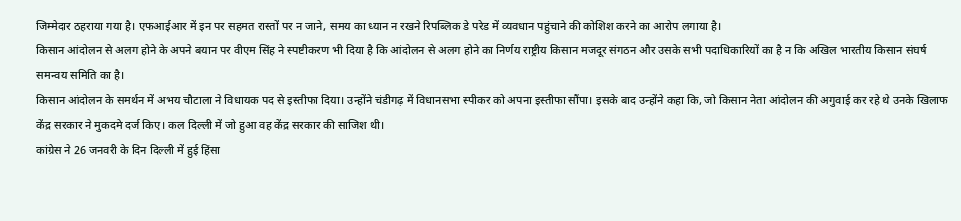जिम्मेदार ठहराया गया है। एफआईआर में इन पर सहमत रास्तों पर न जाने, समय का ध्यान न रखने रिपब्लिक डे परेड में व्यवधान पहुंचाने की कोशिश करने का आरोप लगाया है।
किसान आंदोलन से अलग होने के अपने बयान पर वीएम सिंह ने स्पष्टीकरण भी दिया है कि आंदोलन से अलग होने का निर्णय राष्ट्रीय किसान मजदूर संगठन और उसके सभी पदाधिकारियों का है न कि अखिल भारतीय किसान संघर्ष समन्वय समिति का है।
किसान आंदोलन के समर्थन में अभय चौटाला ने विधायक पद से इस्तीफा दिया। उन्होंने चंडीगढ़ में विधानसभा स्पीकर को अपना इस्तीफा सौंपा। इसके बाद उन्होंने कहा कि, जो किसान नेता आंदोलन की अगुवाई कर रहे थे उनके खिलाफ केंद्र सरकार ने मुकदमे दर्ज किए। कल दिल्ली में जो हुआ वह केंद्र सरकार की साजिश थी।
कांग्रेस ने 26 जनवरी के दिन दिल्ली में हुई हिंसा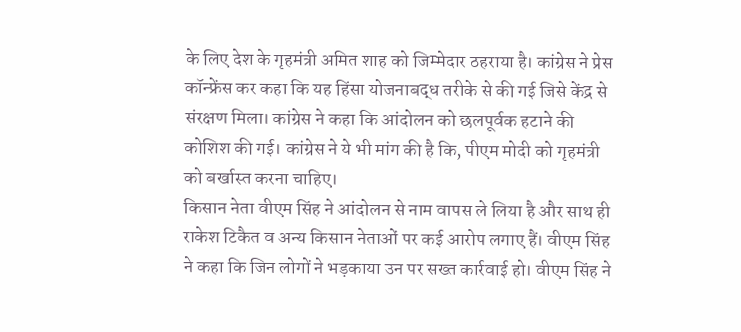के लिए देश के गृहमंत्री अमित शाह को जिम्मेदार ठहराया है। कांग्रेस ने प्रेस कॉन्फ्रेंस कर कहा कि यह हिंसा योजनाबद्ध तरीके से की गई जिसे केंद्र से संरक्षण मिला। कांग्रेस ने कहा कि आंदोलन को छलपूर्वक हटाने की कोशिश की गई। कांग्रेस ने ये भी मांग की है कि, पीएम मोदी को गृहमंत्री को बर्खास्त करना चाहिए।
किसान नेता वीएम सिंह ने आंदोलन से नाम वापस ले लिया है और साथ ही राकेश टिकैत व अन्य किसान नेताओं पर कई आरोप लगाए हैं। वीएम सिंह ने कहा कि जिन लोगों ने भड़काया उन पर सख्त कार्रवाई हो। वीएम सिंह ने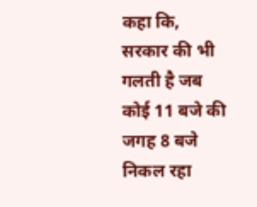कहा कि, सरकार की भी गलती है जब कोई 11 बजे की जगह 8 बजे निकल रहा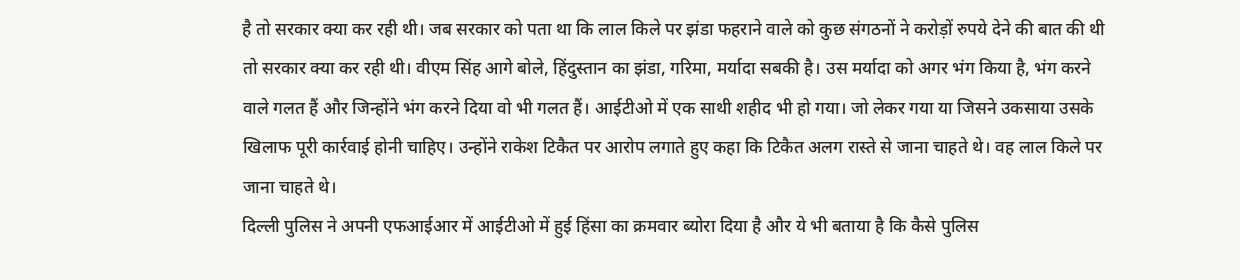है तो सरकार क्या कर रही थी। जब सरकार को पता था कि लाल किले पर झंडा फहराने वाले को कुछ संगठनों ने करोड़ों रुपये देने की बात की थी तो सरकार क्या कर रही थी। वीएम सिंह आगे बोले, हिंदुस्तान का झंडा, गरिमा, मर्यादा सबकी है। उस मर्यादा को अगर भंग किया है, भंग करने वाले गलत हैं और जिन्होंने भंग करने दिया वो भी गलत हैं। आईटीओ में एक साथी शहीद भी हो गया। जो लेकर गया या जिसने उकसाया उसके खिलाफ पूरी कार्रवाई होनी चाहिए। उन्होंने राकेश टिकैत पर आरोप लगाते हुए कहा कि टिकैत अलग रास्ते से जाना चाहते थे। वह लाल किले पर जाना चाहते थे।
दिल्ली पुलिस ने अपनी एफआईआर में आईटीओ में हुई हिंसा का क्रमवार ब्योरा दिया है और ये भी बताया है कि कैसे पुलिस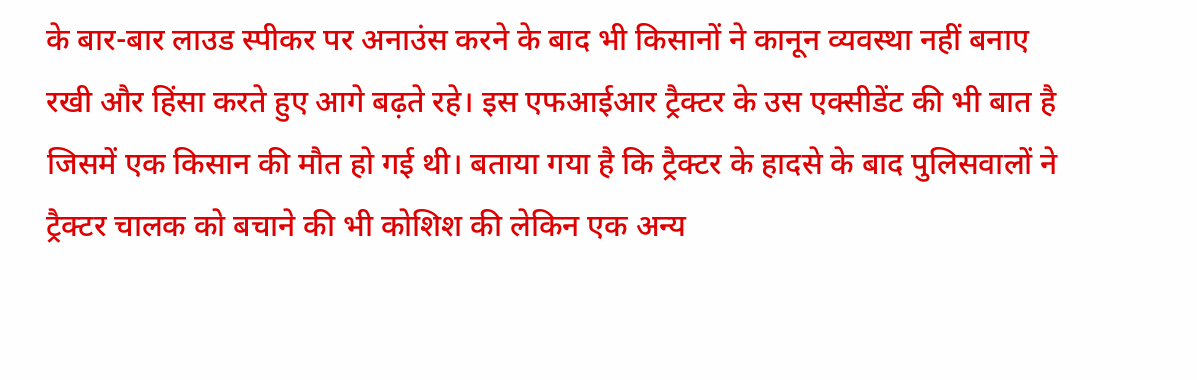के बार-बार लाउड स्पीकर पर अनाउंस करने के बाद भी किसानों ने कानून व्यवस्था नहीं बनाए रखी और हिंसा करते हुए आगे बढ़ते रहे। इस एफआईआर ट्रैक्टर के उस एक्सीडेंट की भी बात है जिसमें एक किसान की मौत हो गई थी। बताया गया है कि ट्रैक्टर के हादसे के बाद पुलिसवालों ने ट्रैक्टर चालक को बचाने की भी कोशिश की लेकिन एक अन्य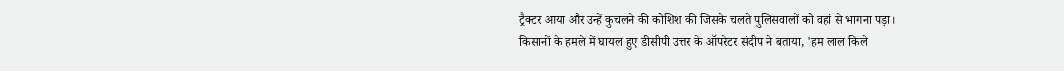ट्रैक्टर आया और उन्हें कुचलने की कोशिश की जिसके चलते पुलिसवालों को वहां से भागना पड़ा।
किसानों के हमले में घायल हुए डीसीपी उत्तर के ऑपरेटर संदीप ने बताया, 'हम लाल किले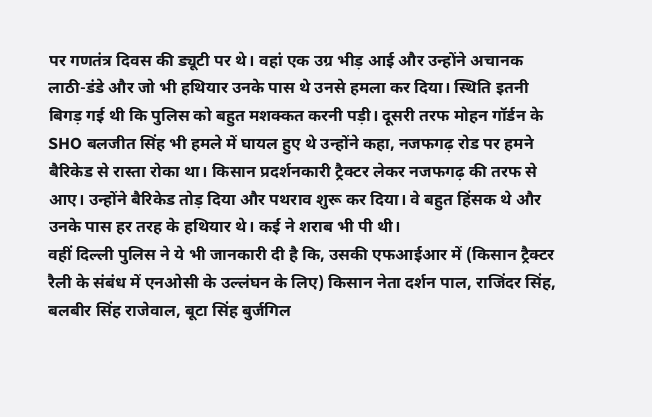पर गणतंत्र दिवस की ड्यूटी पर थे। वहां एक उग्र भीड़ आई और उन्होंने अचानक लाठी-डंडे और जो भी हथियार उनके पास थे उनसे हमला कर दिया। स्थिति इतनी बिगड़ गई थी कि पुलिस को बहुत मशक्कत करनी पड़ी। दूसरी तरफ मोहन गॉर्डन के SHO बलजीत सिंह भी हमले में घायल हुए थे उन्होंने कहा, नजफगढ़ रोड पर हमने बैरिकेड से रास्ता रोका था। किसान प्रदर्शनकारी ट्रैक्टर लेकर नजफगढ़ की तरफ से आए। उन्होंने बैरिकेड तोड़ दिया और पथराव शुरू कर दिया। वे बहुत हिंसक थे और उनके पास हर तरह के हथियार थे। कई ने शराब भी पी थी।
वहीं दिल्ली पुलिस ने ये भी जानकारी दी है कि, उसकी एफआईआर में (किसान ट्रैक्टर रैली के संबंध में एनओसी के उल्लंघन के लिए) किसान नेता दर्शन पाल, राजिंदर सिंह, बलबीर सिंह राजेवाल, बूटा सिंह बुर्जगिल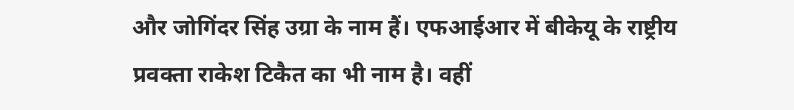और जोगिंदर सिंह उग्रा के नाम हैं। एफआईआर में बीकेयू के राष्ट्रीय प्रवक्ता राकेश टिकैत का भी नाम है। वहीं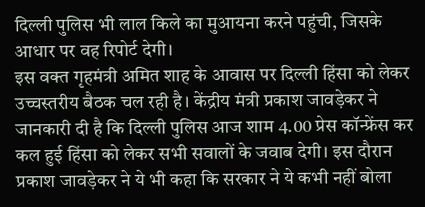दिल्ली पुलिस भी लाल किले का मुआयना करने पहुंची, जिसके आधार पर वह रिपोर्ट देगी।
इस वक्त गृहमंत्री अमित शाह के आवास पर दिल्ली हिंसा को लेकर उच्चस्तरीय बैठक चल रही है। केंद्रीय मंत्री प्रकाश जावड़ेकर ने जानकारी दी है कि दिल्ली पुलिस आज शाम 4.00 प्रेस कॉन्फ्रेंस कर कल हुई हिंसा को लेकर सभी सवालों के जवाब देगी। इस दौरान प्रकाश जावड़ेकर ने ये भी कहा कि सरकार ने ये कभी नहीं बोला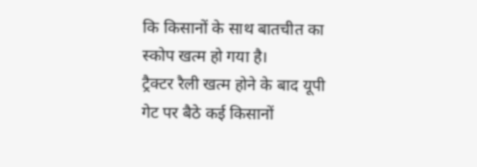कि किसानों के साथ बातचीत का स्कोप खत्म हो गया है।
ट्रैक्टर रैली खत्म होने के बाद यूपी गेट पर बैठे कई किसानों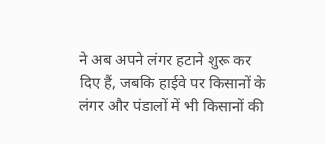ने अब अपने लंगर हटाने शुरू कर दिए हैं, जबकि हाईवे पर किसानों के लंगर और पंडालों में भी किसानों की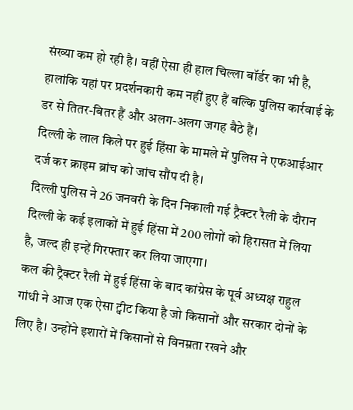संख्या कम हो रही है। वहीं ऐसा ही हाल चिल्ला बॉर्डर का भी है, हालांकि यहां पर प्रदर्शनकारी कम नहीं हुए हैं बल्कि पुलिस कार्रवाई के डर से तितर-बितर हैं और अलग-अलग जगह बैठे हैं।
दिल्ली के लाल किले पर हुई हिंसा के मामले में पुलिस ने एफआईआर दर्ज कर क्राइम ब्रांच को जांच सौंप दी है।
दिल्ली पुलिस ने 26 जनवरी के दिन निकाली गई ट्रैक्टर रैली के दौरान दिल्ली के कई इलाकों में हुई हिंसा में 200 लोगों को हिरासत में लिया है, जल्द ही इन्हें गिरफ्तार कर लिया जाएगा।
कल की ट्रैक्टर रैली में हुई हिंसा के बाद कांग्रेस के पूर्व अध्यक्ष राहुल गांधी ने आज एक ऐसा ट्वीट किया है जो किसानों और सरकार दोनों के लिए है। उन्होंने इशारों में किसानों से विनम्रता रखने और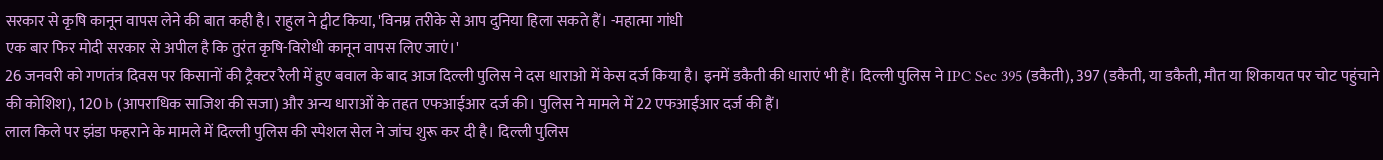सरकार से कृषि कानून वापस लेने की बात कही है। राहुल ने ट्वीट किया, 'विनम्र तरीके से आप दुनिया हिला सकते हैं। -महात्मा गांधी
एक बार फिर मोदी सरकार से अपील है कि तुरंत कृषि-विरोधी कानून वापस लिए जाएं।'
26 जनवरी को गणतंत्र दिवस पर किसानों की ट्रैक्टर रैली में हुए बवाल के बाद आज दिल्ली पुलिस ने दस धाराओ में केस दर्ज किया है। इनमें डकैती की धाराएं भी हैं। दिल्ली पुलिस ने IPC Sec 395 (डकैती), 397 (डकैती, या डकैती, मौत या शिकायत पर चोट पहुंचाने की कोशिश), 120 b (आपराधिक साजिश की सजा) और अन्य धाराओं के तहत एफआईआर दर्ज की। पुलिस ने मामले में 22 एफआईआर दर्ज की हैं।
लाल किले पर झंडा फहराने के मामले में दिल्ली पुलिस की स्पेशल सेल ने जांच शुरू कर दी है। दिल्ली पुलिस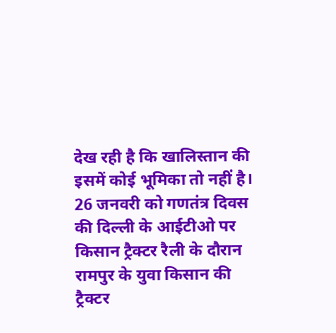देख रही है कि खालिस्तान की इसमें कोई भूमिका तो नहीं है।
26 जनवरी को गणतंत्र दिवस की दिल्ली के आईटीओ पर किसान ट्रैक्टर रैली के दौरान रामपुर के युवा किसान की ट्रैक्टर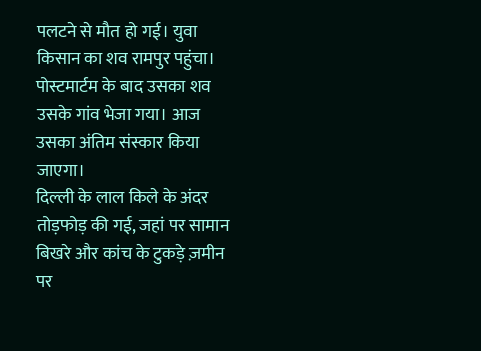पलटने से मौत हो गई। युवा किसान का शव रामपुर पहुंचा। पोस्टमार्टम के बाद उसका शव उसके गांव भेजा गया। आज उसका अंतिम संस्कार किया जाएगा।
दिल्ली के लाल किले के अंदर तोड़फोड़ की गई, जहां पर सामान बिखरे और कांच के टुकड़े ज़मीन पर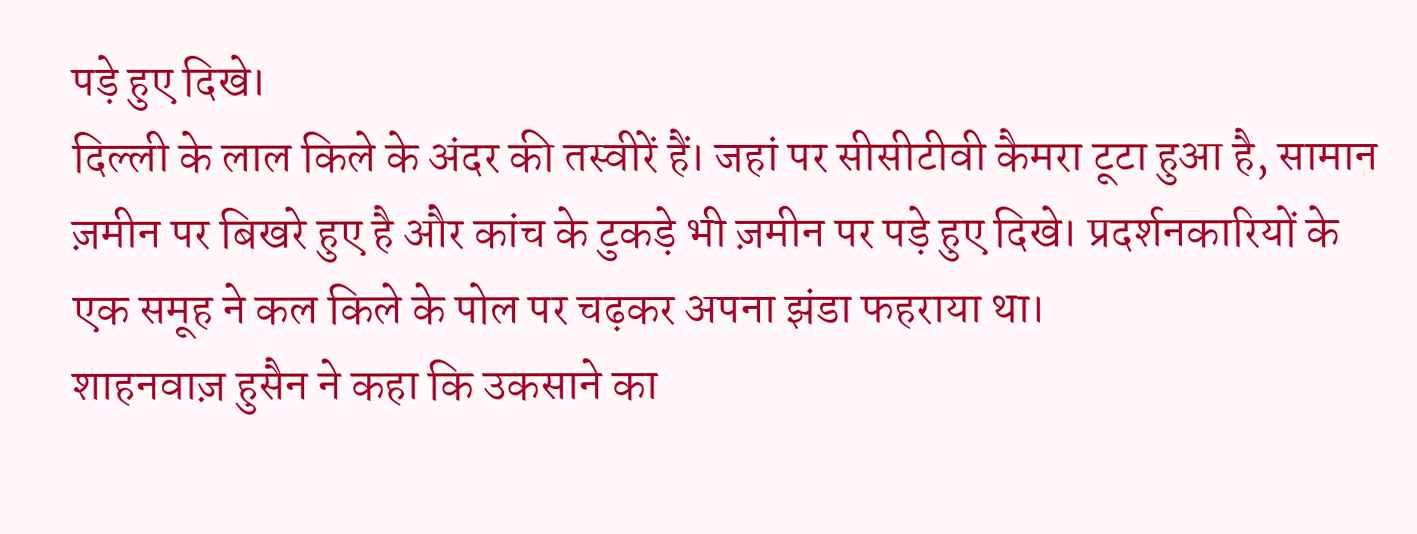पड़े हुए दिखे।
दिल्ली के लाल किले के अंदर की तस्वीरें हैं। जहां पर सीसीटीवी कैमरा टूटा हुआ है, सामान ज़मीन पर बिखरे हुए है और कांच के टुकड़े भी ज़मीन पर पड़े हुए दिखे। प्रदर्शनकारियों के एक समूह ने कल किले के पोल पर चढ़कर अपना झंडा फहराया था।
शाहनवाज़ हुसैन ने कहा कि उकसाने का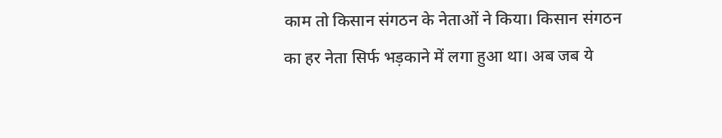काम तो किसान संगठन के नेताओं ने किया। किसान संगठन का हर नेता सिर्फ भड़काने में लगा हुआ था। अब जब ये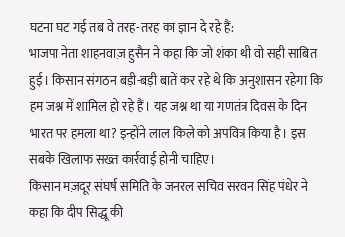घटना घट गई तब वे तरह-तरह का ज्ञान दे रहे हैं:
भाजपा नेता शाहनवाज़ हुसैन ने कहा कि जो शंका थी वो सही साबित हुई। किसान संगठन बड़ी-बड़ी बातें कर रहे थे कि अनुशासन रहेगा कि हम जश्न में शामिल हो रहे हैं। यह जश्न था या गणतंत्र दिवस के दिन भारत पर हमला था? इन्होंने लाल किले को अपवित्र किया है। इस सबके खिलाफ सख्त कार्रवाई होनी चाहिए।
किसान मज़दूर संघर्ष समिति के जनरल सचिव सरवन सिंह पंधेर ने कहा कि दीप सिद्धू की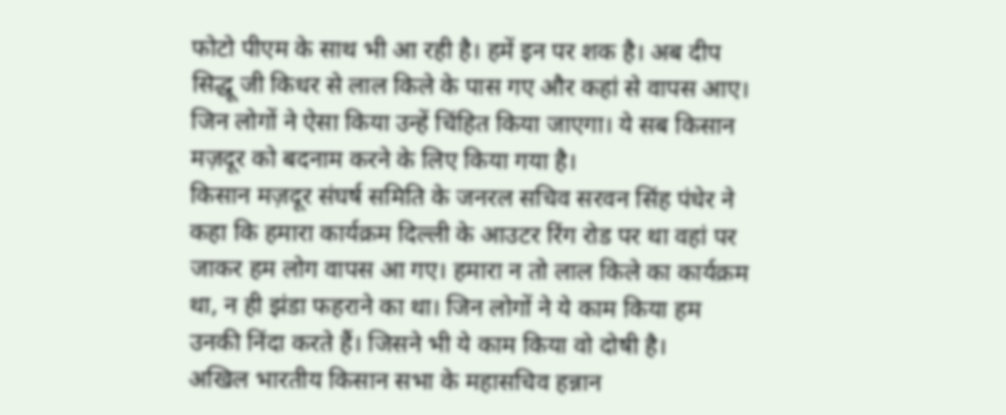फोटो पीएम के साथ भी आ रही है। हमें इन पर शक है। अब दीप सिद्धू जी किधर से लाल किले के पास गए और कहां से वापस आए। जिन लोगों ने ऐसा किया उन्हें चिंहित किया जाएगा। ये सब किसान मज़दूर को बदनाम करने के लिए किया गया है।
किसान मज़दूर संघर्ष समिति के जनरल सचिव सरवन सिंह पंधेर ने कहा कि हमारा कार्यक्रम दिल्ली के आउटर रिंग रोड पर था वहां पर जाकर हम लोग वापस आ गए। हमारा न तो लाल किले का कार्यक्रम था, न ही झंडा फहराने का था। जिन लोगों ने ये काम किया हम उनकी निंदा करते हैं। जिसने भी ये काम किया वो दोषी है।
अखिल भारतीय किसान सभा के महासचिव हन्नान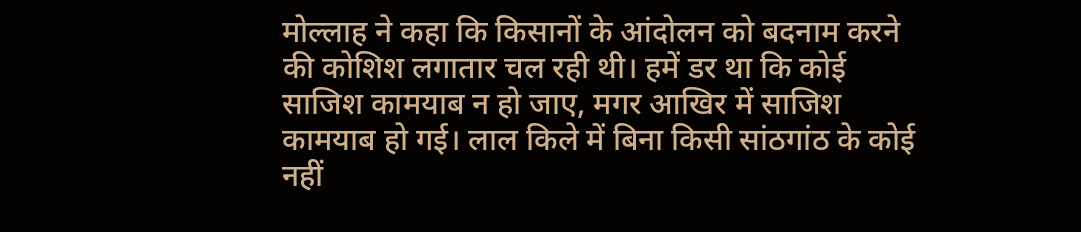मोल्लाह ने कहा कि किसानों के आंदोलन को बदनाम करने की कोशिश लगातार चल रही थी। हमें डर था कि कोई साजिश कामयाब न हो जाए, मगर आखिर में साजिश कामयाब हो गई। लाल किले में बिना किसी सांठगांठ के कोई नहीं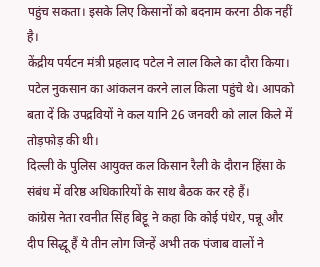पहुंच सकता। इसके लिए किसानों को बदनाम करना ठीक नहीं है।
केंद्रीय पर्यटन मंत्री प्रहलाद पटेल ने लाल किले का दौरा किया। पटेल नुकसान का आंकलन करने लाल किला पहुंचे थे। आपको बता दें कि उपद्रवियों ने कल यानि 26 जनवरी को लाल किले में तोड़फोड़ की थी।
दिल्ली के पुलिस आयुक्त कल किसान रैली के दौरान हिंसा के संबंध में वरिष्ठ अधिकारियों के साथ बैठक कर रहे हैं।
कांग्रेस नेता रवनीत सिंह बिट्टू ने कहा कि कोई पंधेर, पन्नू और दीप सिद्धू हैं ये तीन लोग जिन्हें अभी तक पंजाब वालों ने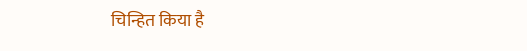चिन्हित किया है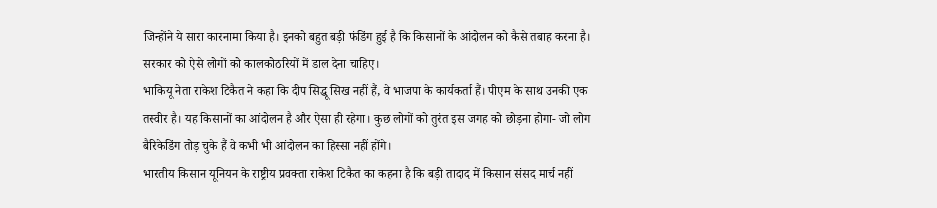जिन्होंने ये सारा कारनामा किया है। इनको बहुत बड़ी फंडिंग हुई है कि किसानों के आंदोलन को कैसे तबाह करना है। सरकार को ऐसे लोगों को कालकोठरियों में डाल देना चाहिए।
भाकियू नेता राकेश टिकैत ने कहा कि दीप सिद्धू सिख नहीं हैं, वे भाजपा के कार्यकर्ता हैं। पीएम के साथ उनकी एक तस्वीर है। यह किसानों का आंदोलन है और ऐसा ही रहेगा। कुछ लोगों को तुरंत इस जगह को छोड़ना होगा- जो लोग बैरिकेडिंग तोड़ चुके हैं वे कभी भी आंदोलन का हिस्सा नहीं होंगे।
भारतीय किसान यूनियन के राष्ट्रीय प्रवक्ता राकेश टिकैत का कहना है कि बड़ी तादाद में किसान संसद मार्च नहीं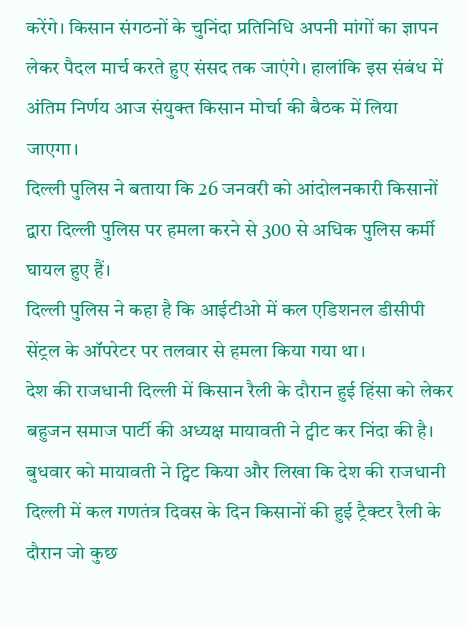करेंगे। किसान संगठनों के चुनिंदा प्रतिनिधि अपनी मांगों का ज्ञापन लेकर पैदल मार्च करते हुए संसद तक जाएंगे। हालांकि इस संबंध में अंतिम निर्णय आज संयुक्त किसान मोर्चा की बैठक में लिया जाएगा।
दिल्ली पुलिस ने बताया कि 26 जनवरी को आंदोलनकारी किसानों द्वारा दिल्ली पुलिस पर हमला करने से 300 से अधिक पुलिस कर्मी घायल हुए हैं।
दिल्ली पुलिस ने कहा है कि आईटीओ में कल एडिशनल डीसीपी सेंट्रल के ऑपरेटर पर तलवार से हमला किया गया था।
देश की राजधानी दिल्ली में किसान रैली के दौरान हुई हिंसा को लेकर बहुजन समाज पार्टी की अध्यक्ष मायावती ने ट्वीट कर निंदा की है। बुधवार को मायावती ने ट्विट किया और लिखा कि देश की राजधानी दिल्ली में कल गणतंत्र दिवस के दिन किसानों की हुई ट्रैक्टर रैली के दौरान जो कुछ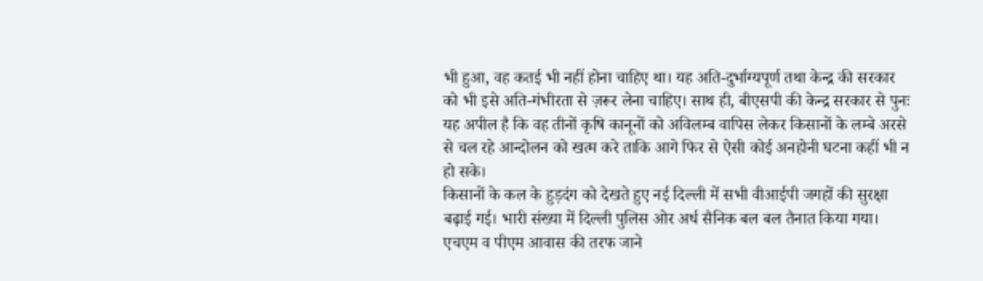भी हुआ, वह कतई भी नहीं होना चाहिए था। यह अति-दुर्भाग्यपूर्ण तथा केन्द्र की सरकार को भी इसे अति-गंभीरता से ज़रूर लेना चाहिए। साथ ही, बीएसपी की केन्द्र सरकार से पुनः यह अपील है कि वह तीनों कृषि कानूनों को अविलम्ब वापिस लेकर किसानों के लम्बे अरसे से चल रहे आन्दोलन को खत्म करे ताकि आगे फिर से ऐसी कोई अनहोनी घटना कहीं भी न हो सके।
किसानों के कल के हुड़दंग को देखते हुए नई दिल्ली में सभी वीआईपी जगहों की सुरक्षा बढ़ाई गई। भारी संख्या में दिल्ली पुलिस ओर अर्ध सैनिक बल बल तैनात किया गया। एचएम व पीएम आवास की तरफ जाने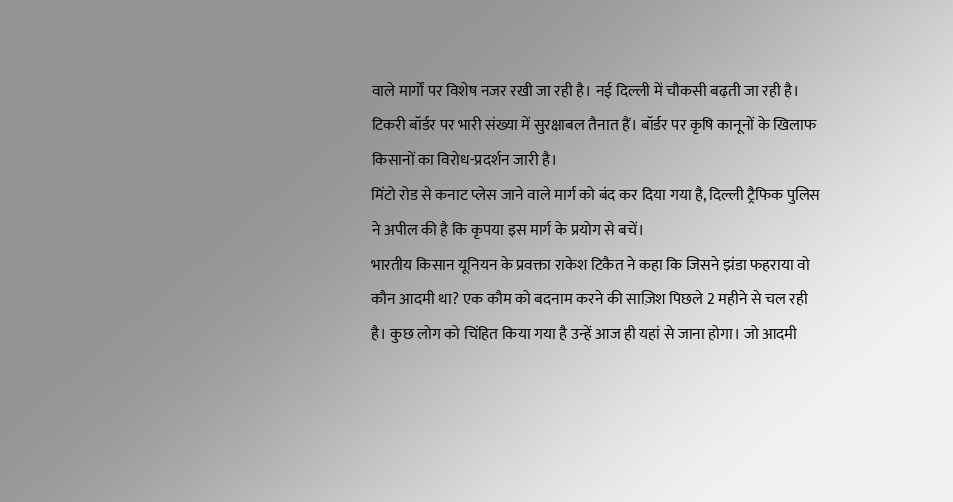वाले मार्गों पर विशेष नजर रखी जा रही है। नई दिल्ली में चौकसी बढ़ती जा रही है।
टिकरी बॉर्डर पर भारी संख्या में सुरक्षाबल तैनात हैं। बॉर्डर पर कृषि कानूनों के खिलाफ किसानों का विरोध-प्रदर्शन जारी है।
मिंटो रोड से कनाट प्लेस जाने वाले मार्ग को बंद कर दिया गया है, दिल्ली ट्रैफिक पुलिस ने अपील की है कि कृपया इस मार्ग के प्रयोग से बचें।
भारतीय किसान यूनियन के प्रवक्ता राकेश टिकैत ने कहा कि जिसने झंडा फहराया वो कौन आदमी था? एक कौम को बदनाम करने की साज़िश पिछले 2 महीने से चल रही है। कुछ लोग को चिंहित किया गया है उन्हें आज ही यहां से जाना होगा। जो आदमी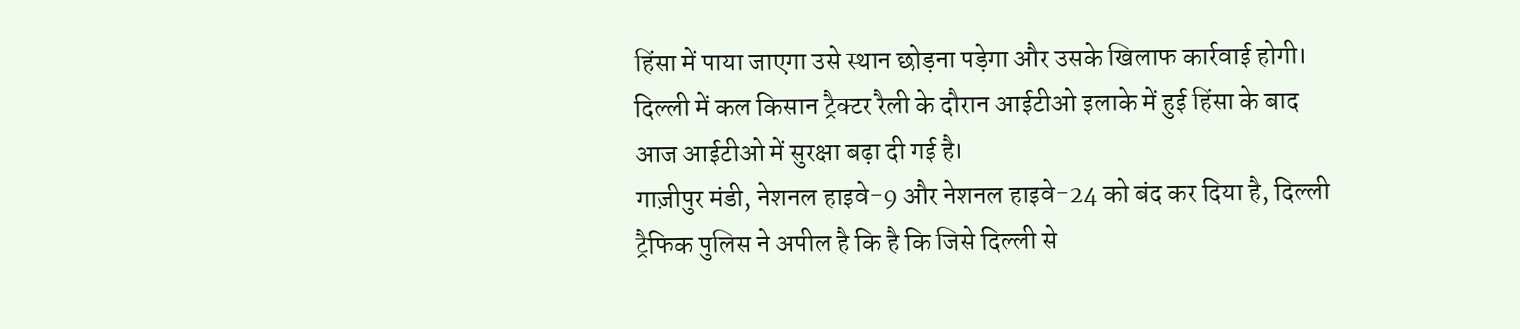हिंसा में पाया जाएगा उसे स्थान छोड़ना पड़ेगा और उसके खिलाफ कार्रवाई होगी।
दिल्ली में कल किसान ट्रैक्टर रैली के दौरान आईटीओ इलाके में हुई हिंसा के बाद आज आईटीओ में सुरक्षा बढ़ा दी गई है।
गाज़ीपुर मंडी, नेशनल हाइवे-9 और नेशनल हाइवे-24 को बंद कर दिया है, दिल्ली ट्रैफिक पुलिस ने अपील है कि है कि जिसे दिल्ली से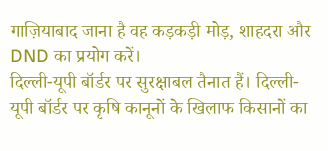गाज़ियाबाद जाना है वह कड़कड़ी मोड़, शाहदरा और DND का प्रयोग करें।
दिल्ली-यूपी बॉर्डर पर सुरक्षाबल तैनात हैं। दिल्ली-यूपी बॉर्डर पर कृषि कानूनों के खिलाफ किसानों का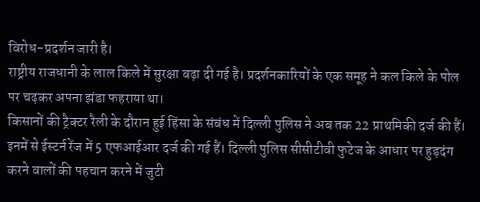विरोध-प्रदर्शन जारी है।
राष्ट्रीय राजधानी के लाल किले में सुरक्षा बढ़ा दी गई है। प्रदर्शनकारियों के एक समूह ने कल किले के पोल पर चढ़कर अपना झंडा फहराया था।
किसानों की ट्रैक्टर रैली के दौरान हुई हिंसा के संबंध में दिल्ली पुलिस ने अब तक 22 प्राथमिकी दर्ज की हैं। इनमें से ईस्टर्न रेंज में 5 एफआईआर दर्ज की गई हैं। दिल्ली पुलिस सीसीटीवी फुटेज के आधार पर हुड़दंग करने वालों की पहचान करने में जुटी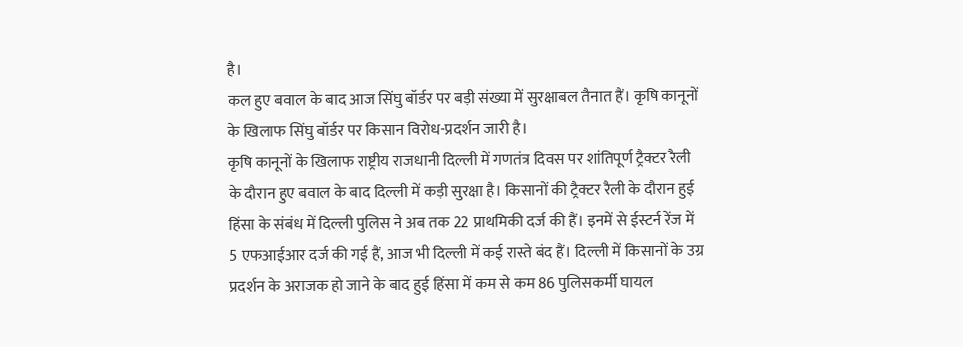है।
कल हुए बवाल के बाद आज सिंघु बॉर्डर पर बड़ी संख्या में सुरक्षाबल तैनात हैं। कृषि कानूनों के खिलाफ सिंघु बॉर्डर पर किसान विरोध-प्रदर्शन जारी है।
कृषि कानूनों के खिलाफ राष्ट्रीय राजधानी दिल्ली में गणतंत्र दिवस पर शांतिपूर्ण ट्रैक्टर रैली के दौरान हुए बवाल के बाद दिल्ली में कड़ी सुरक्षा है। किसानों की ट्रैक्टर रैली के दौरान हुई हिंसा के संबंध में दिल्ली पुलिस ने अब तक 22 प्राथमिकी दर्ज की हैं। इनमें से ईस्टर्न रेंज में 5 एफआईआर दर्ज की गई हैं, आज भी दिल्ली में कई रास्ते बंद हैं। दिल्ली में किसानों के उग्र प्रदर्शन के अराजक हो जाने के बाद हुई हिंसा में कम से कम 86 पुलिसकर्मी घायल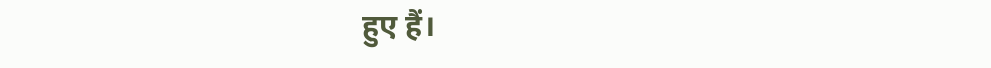हुए हैं।